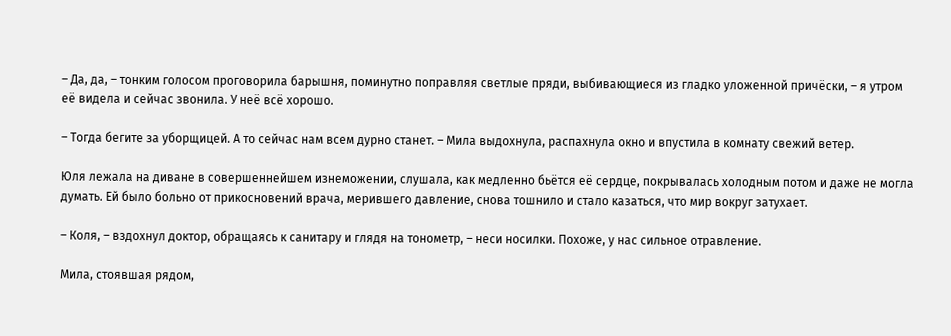– Да, да, – тонким голосом проговорила барышня, поминутно поправляя светлые пряди, выбивающиеся из гладко уложенной причёски, – я утром её видела и сейчас звонила. У неё всё хорошо.

– Тогда бегите за уборщицей. А то сейчас нам всем дурно станет. – Мила выдохнула, распахнула окно и впустила в комнату свежий ветер.

Юля лежала на диване в совершеннейшем изнеможении, слушала, как медленно бьётся её сердце, покрывалась холодным потом и даже не могла думать. Ей было больно от прикосновений врача, мерившего давление, снова тошнило и стало казаться, что мир вокруг затухает.

– Коля, – вздохнул доктор, обращаясь к санитару и глядя на тонометр, – неси носилки. Похоже, у нас сильное отравление.

Мила, стоявшая рядом,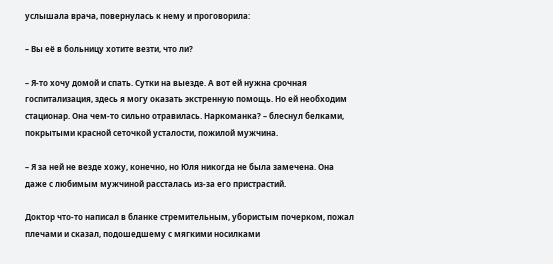услышала врача, повернулась к нему и проговорила:

– Вы её в больницу хотите везти, что ли?

– Я-то хочу домой и спать. Сутки на выезде. А вот ей нужна срочная госпитализация, здесь я могу оказать экстренную помощь. Но ей необходим стационар. Она чем-то сильно отравилась. Наркоманка? – блеснул белками, покрытыми красной сеточкой усталости, пожилой мужчина.

– Я за ней не везде хожу, конечно, но Юля никогда не была замечена. Она даже с любимым мужчиной рассталась из-за его пристрастий.

Доктор что-то написал в бланке стремительным, убористым почерком, пожал плечами и сказал, подошедшему с мягкими носилками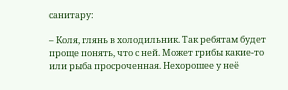санитару:

– Коля, глянь в холодильник. Так ребятам будет проще понять, что с ней. Может грибы какие-то или рыба просроченная. Нехорошее у неё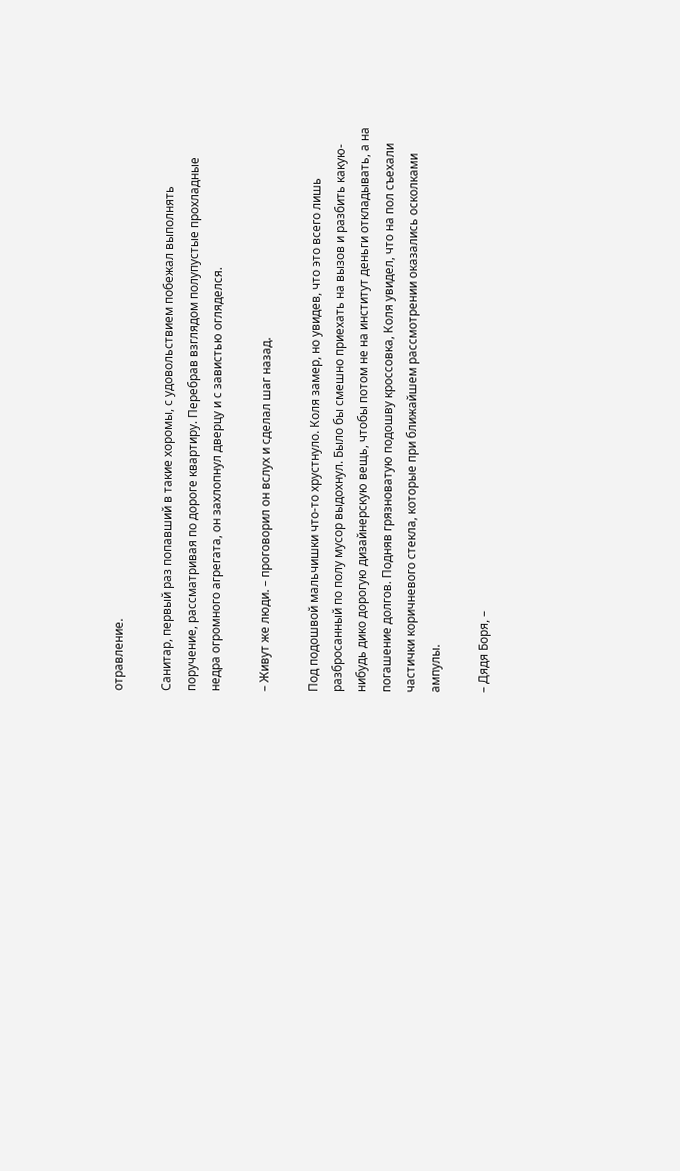отравление.

Санитар, первый раз попавший в такие хоромы, с удовольствием побежал выполнять поручение, рассматривая по дороге квартиру. Перебрав взглядом полупустые прохладные недра огромного агрегата, он захлопнул дверцу и с завистью огляделся.

– Живут же люди. – проговорил он вслух и сделал шаг назад.

Под подошвой мальчишки что-то хрустнуло. Коля замер, но увидев, что это всего лишь разбросанный по полу мусор выдохнул. Было бы смешно приехать на вызов и разбить какую-нибудь дико дорогую дизайнерскую вещь, чтобы потом не на институт деньги откладывать, а на погашение долгов. Подняв грязноватую подошву кроссовка, Коля увидел, что на пол съехали частички коричневого стекла, которые при ближайшем рассмотрении оказались осколками ампулы.

– Дядя Боря, –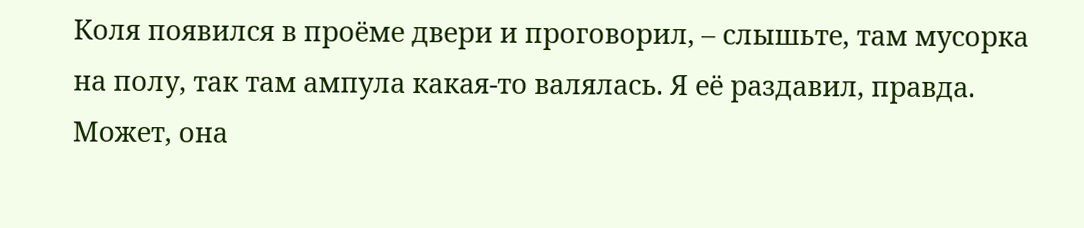Коля появился в проёме двери и проговорил, – слышьте, там мусорка на полу, так там ампула какая-то валялась. Я её раздавил, правда. Может, она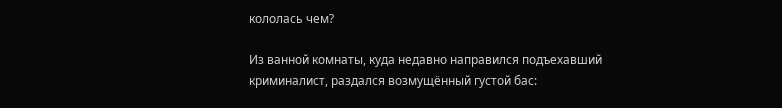кололась чем?

Из ванной комнаты, куда недавно направился подъехавший криминалист, раздался возмущённый густой бас: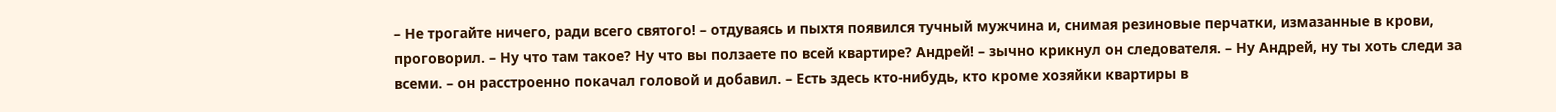– Не трогайте ничего, ради всего святого! – отдуваясь и пыхтя появился тучный мужчина и, снимая резиновые перчатки, измазанные в крови, проговорил. – Ну что там такое? Ну что вы ползаете по всей квартире? Андрей! – зычно крикнул он следователя. – Ну Андрей, ну ты хоть следи за всеми. – он расстроенно покачал головой и добавил. – Есть здесь кто-нибудь, кто кроме хозяйки квартиры в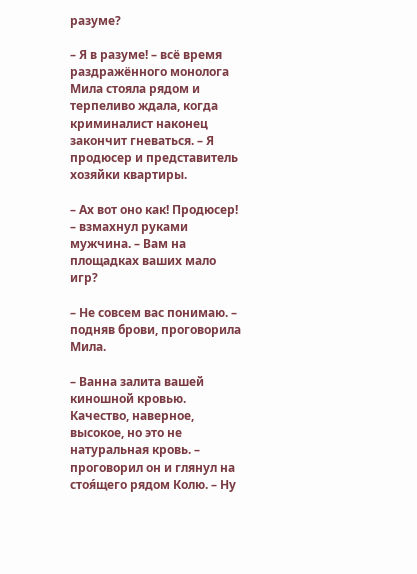разуме?

– Я в разуме! – всё время раздражённого монолога Мила стояла рядом и терпеливо ждала, когда криминалист наконец закончит гневаться. – Я продюсер и представитель хозяйки квартиры.

– Ах вот оно как! Продюсер! – взмахнул руками мужчина. – Вам на площадках ваших мало игр?

– Не совсем вас понимаю. – подняв брови, проговорила Мила.

– Ванна залита вашей киношной кровью. Качество, наверное, высокое, но это не натуральная кровь. – проговорил он и глянул на стоя́щего рядом Колю. – Ну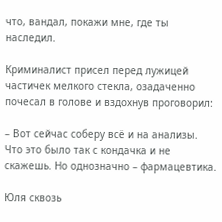что, вандал, покажи мне, где ты наследил.

Криминалист присел перед лужицей частичек мелкого стекла, озадаченно почесал в голове и вздохнув проговорил:

– Вот сейчас соберу всё и на анализы. Что это было так с кондачка и не скажешь. Но однозначно – фармацевтика.

Юля сквозь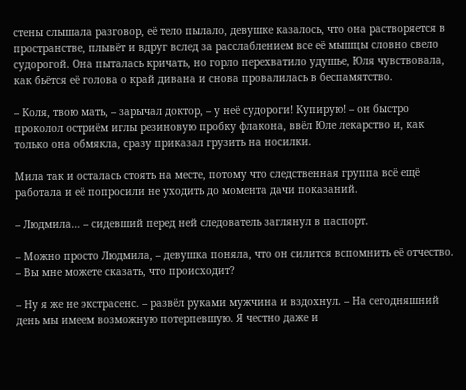стены слышала разговор, её тело пылало, девушке казалось, что она растворяется в пространстве, плывёт и вдруг вслед за расслаблением все её мышцы словно свело судорогой. Она пыталась кричать, но горло перехватило удушье, Юля чувствовала, как бьётся её голова о край дивана и снова провалилась в беспамятство.

– Коля, твою мать, – зарычал доктор, – у неё судороги! Купирую! – он быстро проколол остриём иглы резиновую пробку флакона, ввёл Юле лекарство и, как только она обмякла, сразу приказал грузить на носилки.

Мила так и осталась стоять на месте, потому что следственная группа всё ещё работала и её попросили не уходить до момента дачи показаний.

– Людмила… – сидевший перед ней следователь заглянул в паспорт.

– Можно просто Людмила, – девушка поняла, что он силится вспомнить её отчество. – Вы мне можете сказать, что происходит?

– Ну я же не экстрасенс. – развёл руками мужчина и вздохнул. – На сегодняшний день мы имеем возможную потерпевшую. Я честно даже и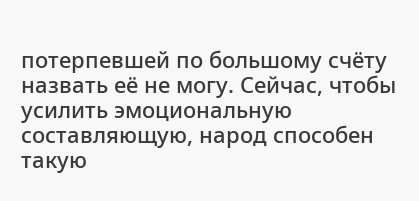потерпевшей по большому счёту назвать её не могу. Сейчас, чтобы усилить эмоциональную составляющую, народ способен такую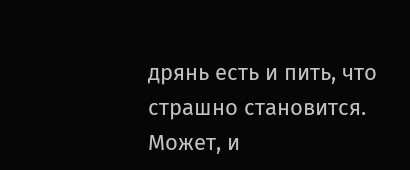дрянь есть и пить, что страшно становится. Может, и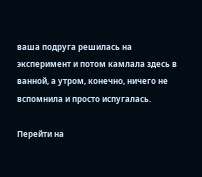ваша подруга решилась на эксперимент и потом камлала здесь в ванной, а утром, конечно, ничего не вспомнила и просто испугалась.

Перейти на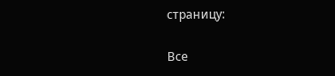страницу:

Все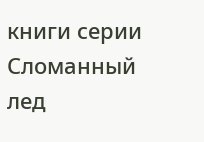книги серии Сломанный лед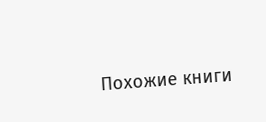Похожие книги